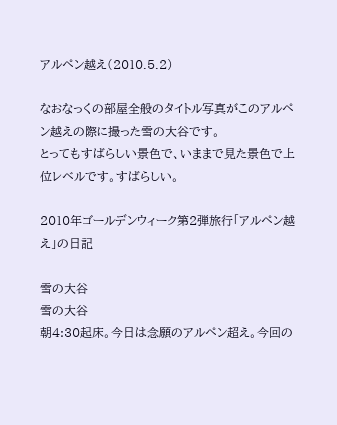アルペン越え(2010.5.2)

なおなっくの部屋全般のタイトル写真がこのアルペン越えの際に撮った雪の大谷です。
とってもすばらしい景色で、いままで見た景色で上位レベルです。すばらしい。

2010年ゴールデンウィーク第2弾旅行「アルペン越え」の日記

雪の大谷
雪の大谷
朝4:30起床。今日は念願のアルペン超え。今回の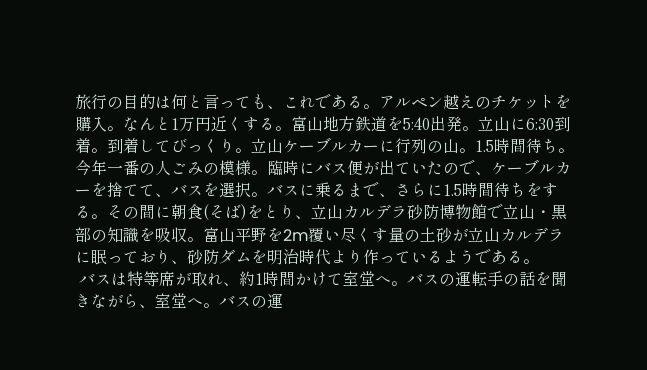旅行の目的は何と言っても、これである。アルペン越えのチケットを購入。なんと1万円近くする。富山地方鉄道を5:40出発。立山に6:30到着。到着してびっくり。立山ケーブルカーに行列の山。1.5時間待ち。今年一番の人ごみの模様。臨時にバス便が出ていたので、ケーブルカーを捨てて、バスを選択。バスに乗るまで、さらに1.5時間待ちをする。その間に朝食(そば)をとり、立山カルデラ砂防博物館で立山・黒部の知識を吸収。富山平野を2m覆い尽くす量の土砂が立山カルデラに眠っており、砂防ダムを明治時代より作っているようである。
 バスは特等席が取れ、約1時間かけて室堂へ。バスの運転手の話を聞きながら、室堂へ。バスの運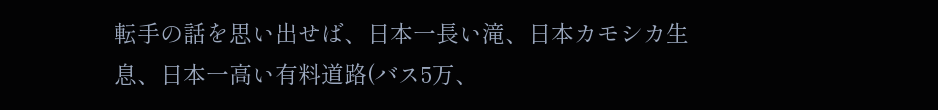転手の話を思い出せば、日本一長い滝、日本カモシカ生息、日本一高い有料道路(バス5万、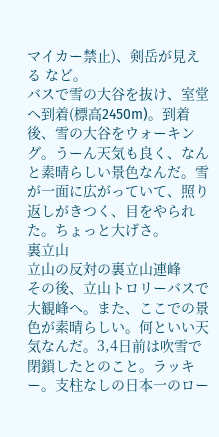マイカー禁止)、剣岳が見える など。
バスで雪の大谷を抜け、室堂へ到着(標高2450m)。到着後、雪の大谷をウォーキング。うーん天気も良く、なんと素晴らしい景色なんだ。雪が一面に広がっていて、照り返しがきつく、目をやられた。ちょっと大げさ。
裏立山
立山の反対の裏立山連峰
その後、立山トロリーバスで大観峰へ。また、ここでの景色が素晴らしい。何といい天気なんだ。3,4日前は吹雪で閉鎖したとのこと。ラッキー。支柱なしの日本一のロー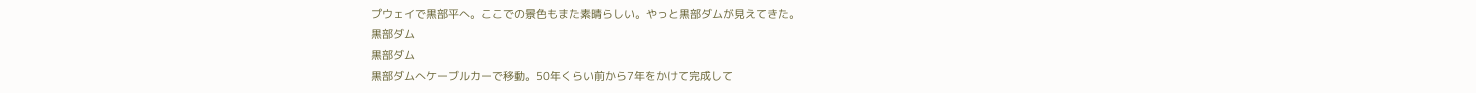プウェイで黒部平へ。ここでの景色もまた素晴らしい。やっと黒部ダムが見えてきた。
黒部ダム
黒部ダム
黒部ダムへケーブルカーで移動。50年くらい前から7年をかけて完成して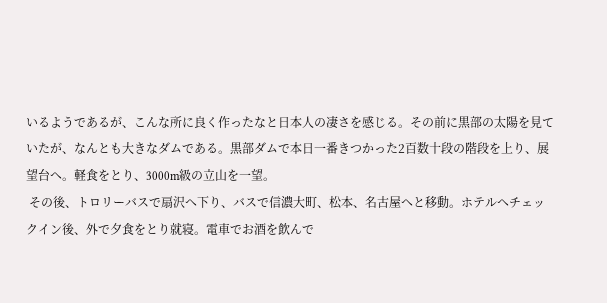いるようであるが、こんな所に良く作ったなと日本人の凄さを感じる。その前に黒部の太陽を見ていたが、なんとも大きなダムである。黒部ダムで本日一番きつかった2百数十段の階段を上り、展望台へ。軽食をとり、3000m級の立山を一望。
 その後、トロリーバスで扇沢へ下り、バスで信濃大町、松本、名古屋へと移動。ホテルへチェックイン後、外で夕食をとり就寝。電車でお酒を飲んで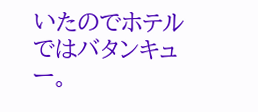いたのでホテルではバタンキュー。